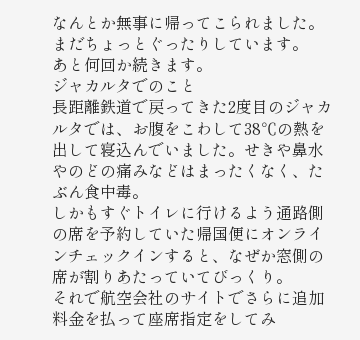なんとか無事に帰ってこられました。まだちょっとぐったりしています。
あと何回か続きます。
ジャカルタでのこと
長距離鉄道で戻ってきた2度目のジャカルタでは、お腹をこわして38℃の熱を出して寝込んでいました。せきや鼻水やのどの痛みなどはまったくなく、たぶん食中毒。
しかもすぐトイレに行けるよう通路側の席を予約していた帰国便にオンラインチェックインすると、なぜか窓側の席が割りあたっていてびっくり。
それで航空会社のサイトでさらに追加料金を払って座席指定をしてみ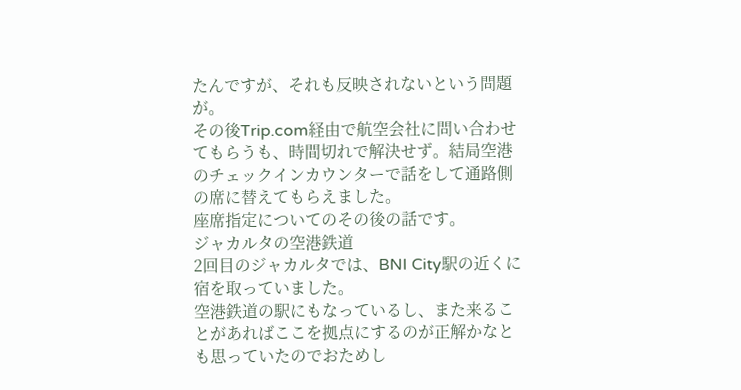たんですが、それも反映されないという問題が。
その後Trip.com経由で航空会社に問い合わせてもらうも、時間切れで解決せず。結局空港のチェックインカウンターで話をして通路側の席に替えてもらえました。
座席指定についてのその後の話です。
ジャカルタの空港鉄道
2回目のジャカルタでは、BNI City駅の近くに宿を取っていました。
空港鉄道の駅にもなっているし、また来ることがあればここを拠点にするのが正解かなとも思っていたのでおためし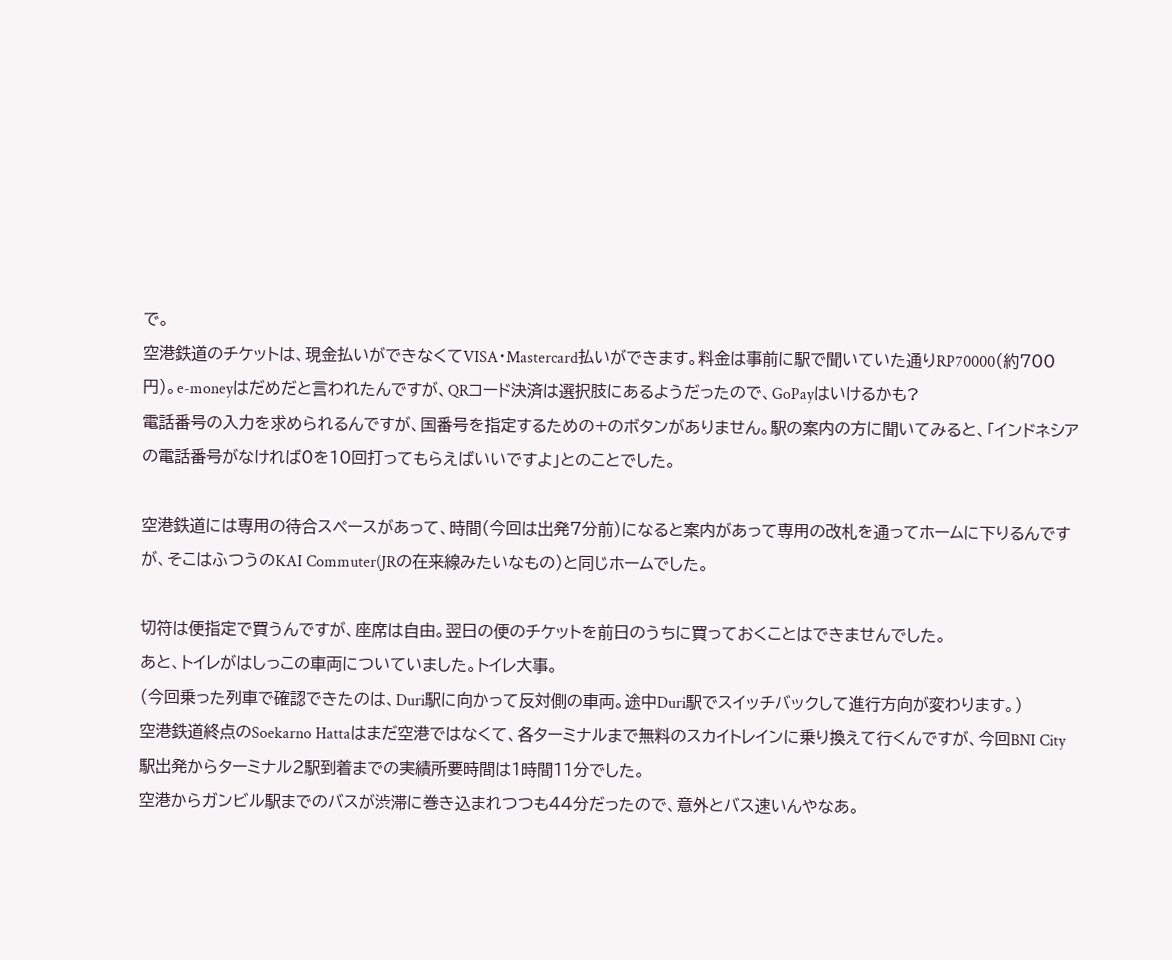で。
空港鉄道のチケットは、現金払いができなくてVISA・Mastercard払いができます。料金は事前に駅で聞いていた通りRP70000(約700円)。e-moneyはだめだと言われたんですが、QRコード決済は選択肢にあるようだったので、GoPayはいけるかも?
電話番号の入力を求められるんですが、国番号を指定するための+のボタンがありません。駅の案内の方に聞いてみると、「インドネシアの電話番号がなければ0を10回打ってもらえばいいですよ」とのことでした。

空港鉄道には専用の待合スペースがあって、時間(今回は出発7分前)になると案内があって専用の改札を通ってホームに下りるんですが、そこはふつうのKAI Commuter(JRの在来線みたいなもの)と同じホームでした。

切符は便指定で買うんですが、座席は自由。翌日の便のチケットを前日のうちに買っておくことはできませんでした。
あと、トイレがはしっこの車両についていました。トイレ大事。
(今回乗った列車で確認できたのは、Duri駅に向かって反対側の車両。途中Duri駅でスイッチバックして進行方向が変わります。)
空港鉄道終点のSoekarno Hattaはまだ空港ではなくて、各ターミナルまで無料のスカイトレインに乗り換えて行くんですが、今回BNI City駅出発からターミナル2駅到着までの実績所要時間は1時間11分でした。
空港からガンビル駅までのバスが渋滞に巻き込まれつつも44分だったので、意外とバス速いんやなあ。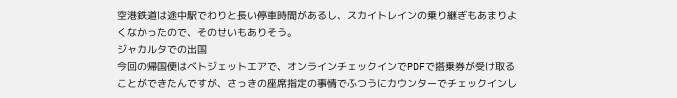空港鉄道は途中駅でわりと長い停車時間があるし、スカイトレインの乗り継ぎもあまりよくなかったので、そのせいもありそう。
ジャカルタでの出国
今回の帰国便はベトジェットエアで、オンラインチェックインでPDFで搭乗券が受け取ることができたんですが、さっきの座席指定の事情でふつうにカウンターでチェックインし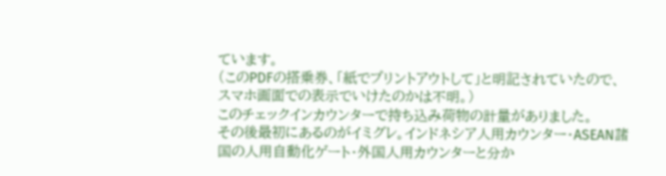ています。
(このPDFの搭乗券、「紙でプリントアウトして」と明記されていたので、スマホ画面での表示でいけたのかは不明。)
このチェックインカウンターで持ち込み荷物の計量がありました。
その後最初にあるのがイミグレ。インドネシア人用カウンター・ASEAN諸国の人用自動化ゲート・外国人用カウンターと分か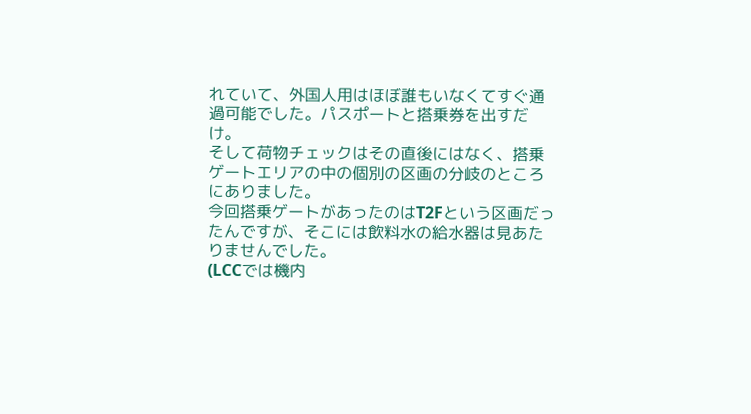れていて、外国人用はほぼ誰もいなくてすぐ通過可能でした。パスポートと搭乗券を出すだけ。
そして荷物チェックはその直後にはなく、搭乗ゲートエリアの中の個別の区画の分岐のところにありました。
今回搭乗ゲートがあったのはT2Fという区画だったんですが、そこには飲料水の給水器は見あたりませんでした。
(LCCでは機内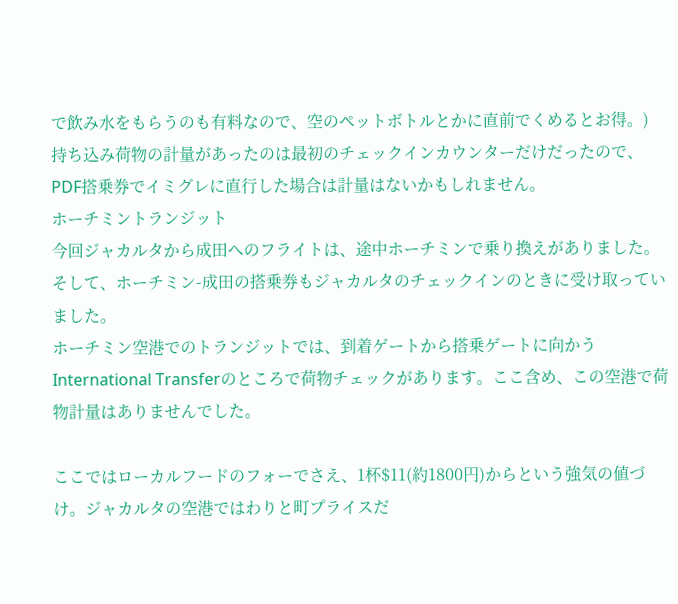で飲み水をもらうのも有料なので、空のペットボトルとかに直前でくめるとお得。)
持ち込み荷物の計量があったのは最初のチェックインカウンターだけだったので、PDF搭乗券でイミグレに直行した場合は計量はないかもしれません。
ホーチミントランジット
今回ジャカルタから成田へのフライトは、途中ホーチミンで乗り換えがありました。そして、ホーチミン-成田の搭乗券もジャカルタのチェックインのときに受け取っていました。
ホーチミン空港でのトランジットでは、到着ゲートから搭乗ゲートに向かうInternational Transferのところで荷物チェックがあります。ここ含め、この空港で荷物計量はありませんでした。

ここではローカルフードのフォーでさえ、1杯$11(約1800円)からという強気の値づけ。ジャカルタの空港ではわりと町プライスだ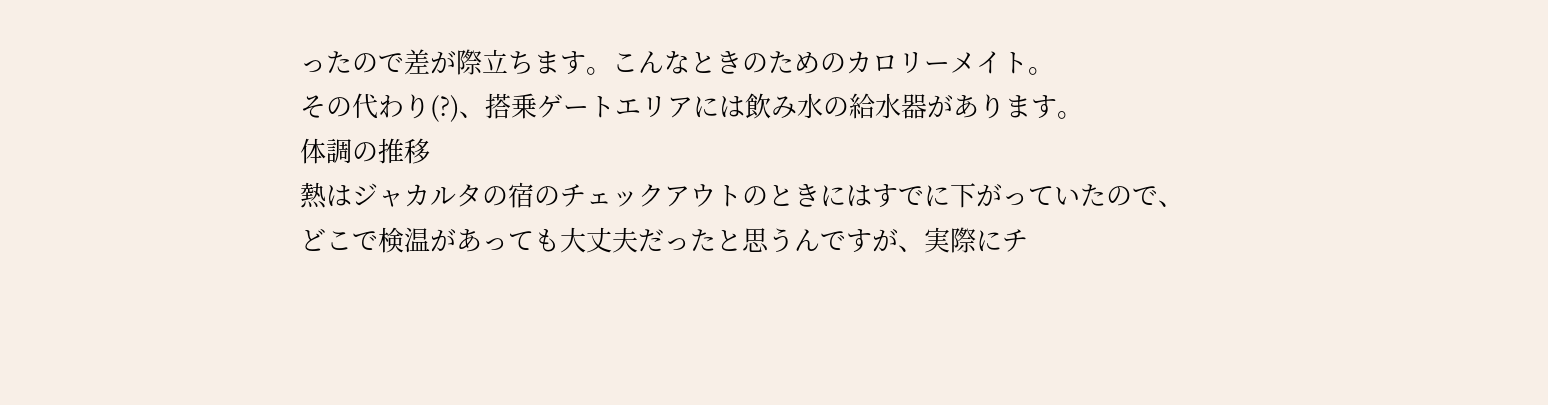ったので差が際立ちます。こんなときのためのカロリーメイト。
その代わり(?)、搭乗ゲートエリアには飲み水の給水器があります。
体調の推移
熱はジャカルタの宿のチェックアウトのときにはすでに下がっていたので、どこで検温があっても大丈夫だったと思うんですが、実際にチ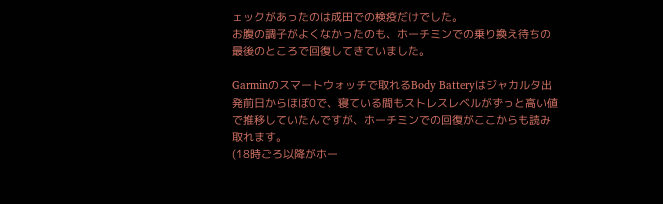ェックがあったのは成田での検疫だけでした。
お腹の調子がよくなかったのも、ホーチミンでの乗り換え待ちの最後のところで回復してきていました。

Garminのスマートウォッチで取れるBody Batteryはジャカルタ出発前日からほぼ0で、寝ている間もストレスレベルがずっと高い値で推移していたんですが、ホーチミンでの回復がここからも読み取れます。
(18時ごろ以降がホー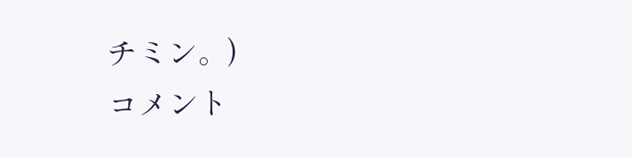チミン。)
コメント